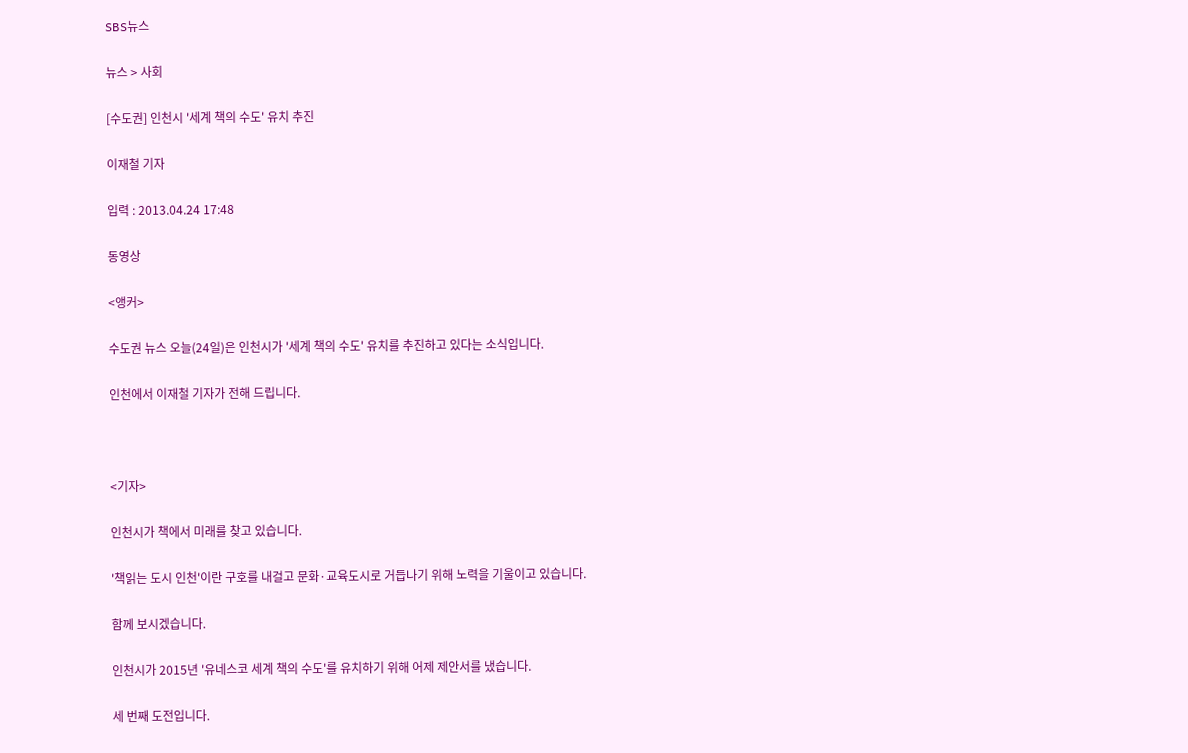SBS뉴스

뉴스 > 사회

[수도권] 인천시 '세계 책의 수도' 유치 추진

이재철 기자

입력 : 2013.04.24 17:48

동영상

<앵커>

수도권 뉴스 오늘(24일)은 인천시가 '세계 책의 수도' 유치를 추진하고 있다는 소식입니다.

인천에서 이재철 기자가 전해 드립니다.



<기자>

인천시가 책에서 미래를 찾고 있습니다.

'책읽는 도시 인천'이란 구호를 내걸고 문화·교육도시로 거듭나기 위해 노력을 기울이고 있습니다.

함께 보시겠습니다.

인천시가 2015년 '유네스코 세계 책의 수도'를 유치하기 위해 어제 제안서를 냈습니다.

세 번째 도전입니다.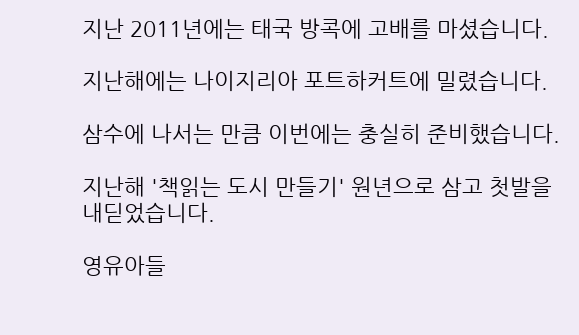지난 2011년에는 태국 방콕에 고배를 마셨습니다.

지난해에는 나이지리아 포트하커트에 밀렸습니다.

삼수에 나서는 만큼 이번에는 충실히 준비했습니다.

지난해 '책읽는 도시 만들기' 원년으로 삼고 첫발을 내딛었습니다.

영유아들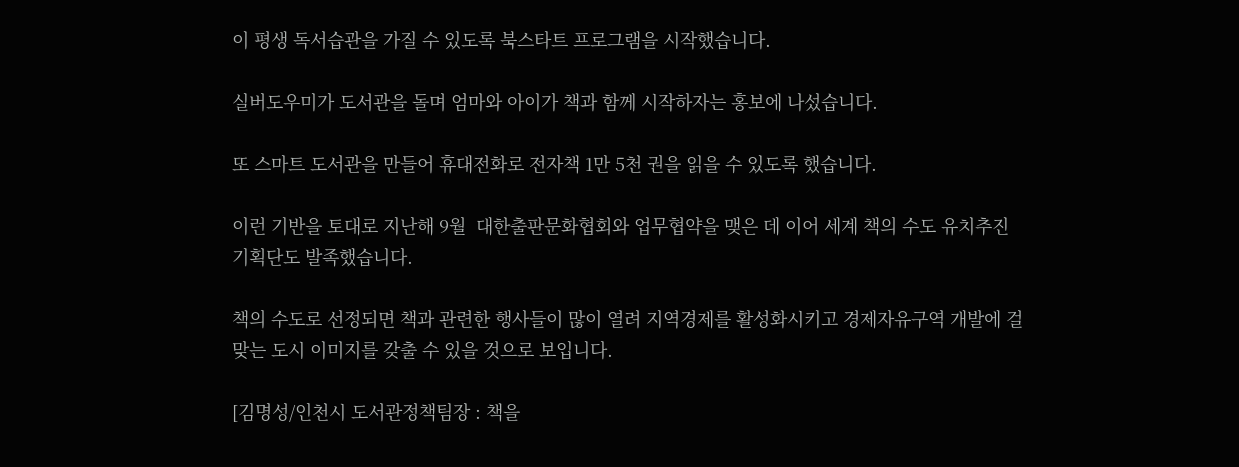이 평생 독서습관을 가질 수 있도록 북스타트 프로그램을 시작했습니다.

실버도우미가 도서관을 돌며 엄마와 아이가 책과 함께 시작하자는 홍보에 나섰습니다.

또 스마트 도서관을 만들어 휴대전화로 전자책 1만 5천 권을 읽을 수 있도록 했습니다.

이런 기반을 토대로 지난해 9월  대한출판문화협회와 업무협약을 맺은 데 이어 세계 책의 수도 유치추진 기획단도 발족했습니다.

책의 수도로 선정되면 책과 관련한 행사들이 많이 열려 지역경제를 활성화시키고 경제자유구역 개발에 걸맞는 도시 이미지를 갖출 수 있을 것으로 보입니다.

[김명성/인천시 도서관정책팀장 : 책을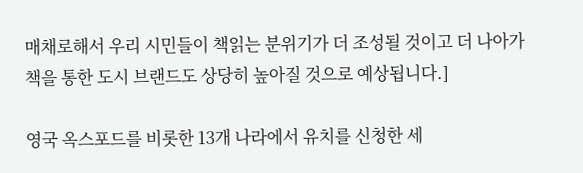매채로해서 우리 시민들이 책읽는 분위기가 더 조성될 것이고 더 나아가 책을 통한 도시 브랜드도 상당히 높아질 것으로 예상됩니다.]

영국 옥스포드를 비롯한 13개 나라에서 유치를 신청한 세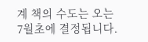계 책의 수도는 오는 7월초에 결정됩니다.